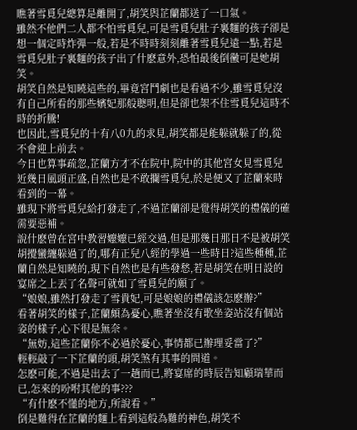瞧著雪覓兒總算是離開了,胡笑與芷蘭都送了一口氣。
雖然不他們二人都不怕雪覓兒,可是雪覓兒肚子裏麵的孩子卻是想一個定時炸彈一般,若是不時時刻刻離著雪覓兒遠一點,若是雪覓兒肚子裏麵的孩子出了什麽意外,恐怕最後倒黴可是她胡笑。
胡笑自然是知曉這些的,畢竟宮鬥劇也是看過不少,雖雪覓兒沒有自己所看的那些嬪妃那般聰明,但是卻也架不住雪覓兒這時不時的折騰!
也因此,雪覓兒的十有八0九的求見,胡笑都是能躲就躲了的,從不會迎上前去。
今日也算事疏忽,芷蘭方才不在院中,院中的其他宮女見雪覓兒近幾日風頭正盛,自然也是不敢攔雪覓兒,於是便又了芷蘭來時看到的一幕。
雖現下將雪覓兒給打發走了,不過芷蘭卻是覺得胡笑的禮儀的確需要惡補。
說什麽曾在宮中教習嬤嬤已經交過,但是那幾日那日不是被胡笑胡攪蠻纏躲過了的,哪有正兒八經的學過一些時日?這些種種,芷蘭自然是知曉的,現下自然也是有些發愁,若是胡笑在明日設的宴席之上丟了名聲可就如了雪覓兒的願了。
“娘娘,雖然打發走了雪貴妃,可是娘娘的禮儀該怎麽辦?”
看著胡笑的樣子,芷蘭頗為憂心,瞧著坐沒有歌坐姿站沒有個站姿的樣子,心下很是無奈。
“無妨,這些芷蘭你不必過於憂心,事情都已辦理妥當了?”
輕輕敲了一下芷蘭的頭,胡笑煞有其事的問道。
怎麽可能,不過是出去了一趟而已,將宴席的時辰告知顧瑞華而已,怎來的吩咐其他的事???
“有什麽不懂的地方,所說看。”
倒是難得在芷蘭的麵上看到這般為難的神色,胡笑不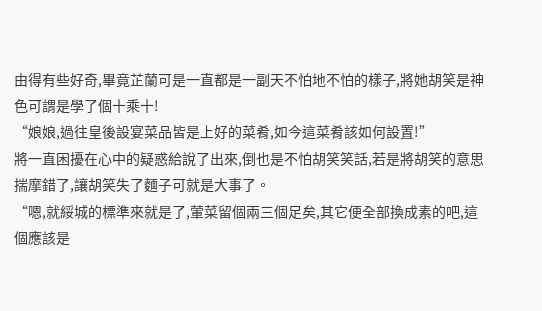由得有些好奇,畢竟芷蘭可是一直都是一副天不怕地不怕的樣子,將她胡笑是神色可謂是學了個十乘十!
“娘娘,過往皇後設宴菜品皆是上好的菜肴,如今這菜肴該如何設置!”
將一直困擾在心中的疑惑給說了出來,倒也是不怕胡笑笑話,若是將胡笑的意思揣摩錯了,讓胡笑失了麵子可就是大事了。
“嗯,就綏城的標準來就是了,葷菜留個兩三個足矣,其它便全部換成素的吧,這個應該是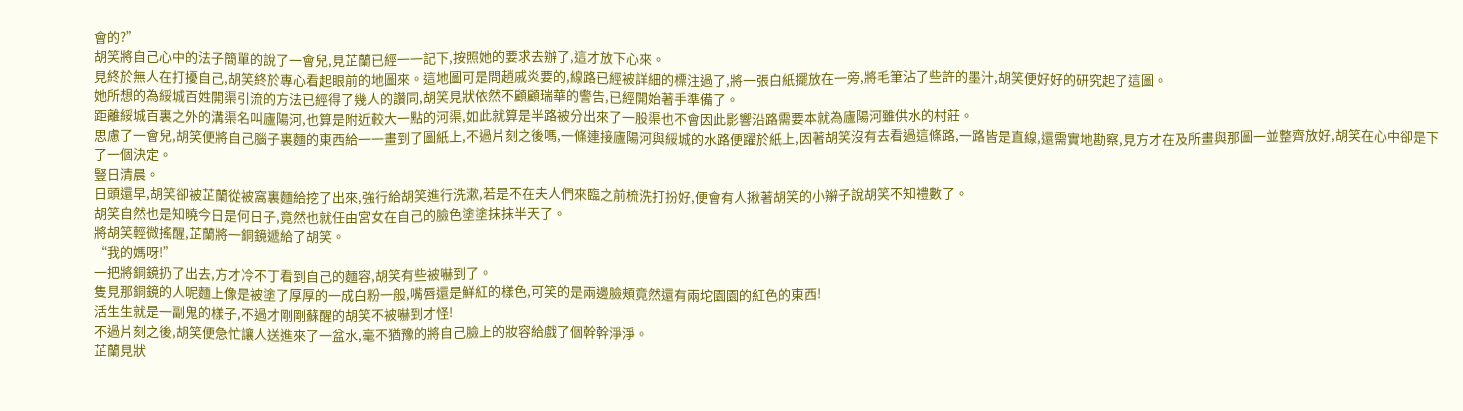會的?”
胡笑將自己心中的法子簡單的說了一會兒,見芷蘭已經一一記下,按照她的要求去辦了,這才放下心來。
見終於無人在打擾自己,胡笑終於專心看起眼前的地圖來。這地圖可是問趙戚炎要的,線路已經被詳細的標注過了,將一張白紙擺放在一旁,將毛筆沾了些許的墨汁,胡笑便好好的研究起了這圖。
她所想的為綏城百姓開渠引流的方法已經得了幾人的讚同,胡笑見狀依然不顧顧瑞華的警告,已經開始著手準備了。
距離綏城百裏之外的溝渠名叫廬陽河,也算是附近較大一點的河渠,如此就算是半路被分出來了一股渠也不會因此影響沿路需要本就為廬陽河雖供水的村莊。
思慮了一會兒,胡笑便將自己腦子裏麵的東西給一一畫到了圖紙上,不過片刻之後嗎,一條連接廬陽河與綏城的水路便躍於紙上,因著胡笑沒有去看過這條路,一路皆是直線,還需實地勘察,見方才在及所畫與那圖一並整齊放好,胡笑在心中卻是下了一個決定。
豎日清晨。
日頭還早,胡笑卻被芷蘭從被窩裏麵給挖了出來,強行給胡笑進行洗漱,若是不在夫人們來臨之前梳洗打扮好,便會有人揪著胡笑的小辮子說胡笑不知禮數了。
胡笑自然也是知曉今日是何日子,竟然也就任由宮女在自己的臉色塗塗抹抹半天了。
將胡笑輕微搖醒,芷蘭將一銅鏡遞給了胡笑。
“我的媽呀!”
一把將銅鏡扔了出去,方才冷不丁看到自己的麵容,胡笑有些被嚇到了。
隻見那銅鏡的人呢麵上像是被塗了厚厚的一成白粉一般,嘴唇還是鮮紅的樣色,可笑的是兩邊臉頰竟然還有兩坨園園的紅色的東西!
活生生就是一副鬼的樣子,不過才剛剛蘇醒的胡笑不被嚇到才怪!
不過片刻之後,胡笑便急忙讓人送進來了一盆水,毫不猶豫的將自己臉上的妝容給戲了個幹幹淨淨。
芷蘭見狀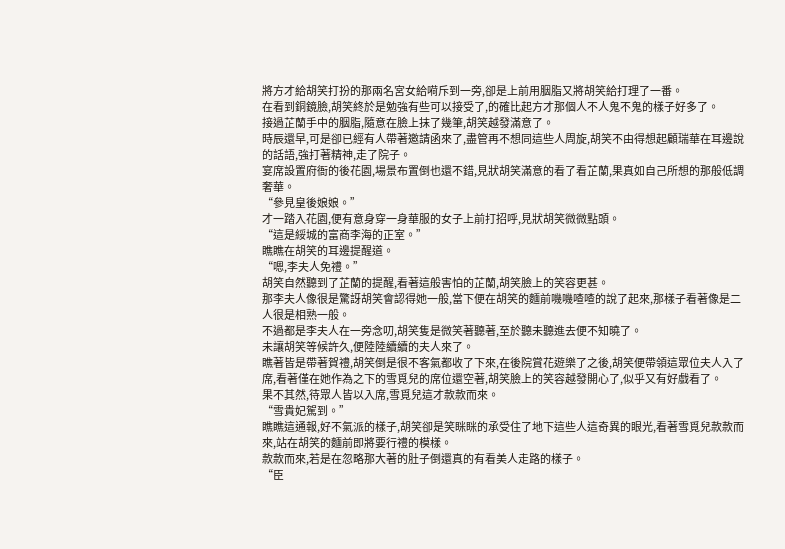將方才給胡笑打扮的那兩名宮女給嗬斥到一旁,卻是上前用胭脂又將胡笑給打理了一番。
在看到銅鏡臉,胡笑終於是勉強有些可以接受了,的確比起方才那個人不人鬼不鬼的樣子好多了。
接過芷蘭手中的胭脂,隨意在臉上抹了幾筆,胡笑越發滿意了。
時辰還早,可是卻已經有人帶著邀請函來了,盡管再不想同這些人周旋,胡笑不由得想起顧瑞華在耳邊說的話語,強打著精神,走了院子。
宴席設置府衙的後花園,場景布置倒也還不錯,見狀胡笑滿意的看了看芷蘭,果真如自己所想的那般低調奢華。
“參見皇後娘娘。”
才一踏入花園,便有意身穿一身華服的女子上前打招呼,見狀胡笑微微點頭。
“這是綏城的富商李海的正室。”
瞧瞧在胡笑的耳邊提醒道。
“嗯,李夫人免禮。”
胡笑自然聽到了芷蘭的提醒,看著這般害怕的芷蘭,胡笑臉上的笑容更甚。
那李夫人像很是驚訝胡笑會認得她一般,當下便在胡笑的麵前嘰嘰喳喳的說了起來,那樣子看著像是二人很是相熟一般。
不過都是李夫人在一旁念叨,胡笑隻是微笑著聽著,至於聽未聽進去便不知曉了。
未讓胡笑等候許久,便陸陸續續的夫人來了。
瞧著皆是帶著賀禮,胡笑倒是很不客氣都收了下來,在後院賞花遊樂了之後,胡笑便帶領這眾位夫人入了席,看著僅在她作為之下的雪覓兒的席位還空著,胡笑臉上的笑容越發開心了,似乎又有好戲看了。
果不其然,待眾人皆以入席,雪覓兒這才款款而來。
“雪貴妃駕到。”
瞧瞧這通報,好不氣派的樣子,胡笑卻是笑眯眯的承受住了地下這些人這奇異的眼光,看著雪覓兒款款而來,站在胡笑的麵前即將要行禮的模樣。
款款而來,若是在忽略那大著的肚子倒還真的有看美人走路的樣子。
“臣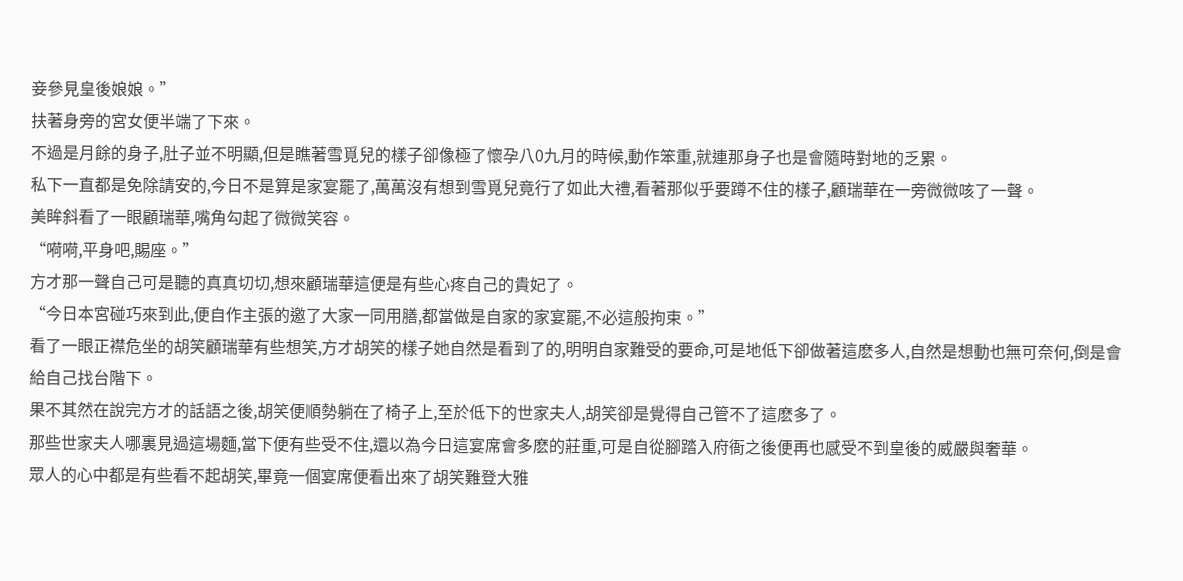妾參見皇後娘娘。”
扶著身旁的宮女便半端了下來。
不過是月餘的身子,肚子並不明顯,但是瞧著雪覓兒的樣子卻像極了懷孕八0九月的時候,動作笨重,就連那身子也是會隨時對地的乏累。
私下一直都是免除請安的,今日不是算是家宴罷了,萬萬沒有想到雪覓兒竟行了如此大禮,看著那似乎要蹲不住的樣子,顧瑞華在一旁微微咳了一聲。
美眸斜看了一眼顧瑞華,嘴角勾起了微微笑容。
“嗬嗬,平身吧,賜座。”
方才那一聲自己可是聽的真真切切,想來顧瑞華這便是有些心疼自己的貴妃了。
“今日本宮碰巧來到此,便自作主張的邀了大家一同用膳,都當做是自家的家宴罷,不必這般拘束。”
看了一眼正襟危坐的胡笑顧瑞華有些想笑,方才胡笑的樣子她自然是看到了的,明明自家難受的要命,可是地低下卻做著這麽多人,自然是想動也無可奈何,倒是會給自己找台階下。
果不其然在說完方才的話語之後,胡笑便順勢躺在了椅子上,至於低下的世家夫人,胡笑卻是覺得自己管不了這麽多了。
那些世家夫人哪裏見過這場麵,當下便有些受不住,還以為今日這宴席會多麽的莊重,可是自從腳踏入府衙之後便再也感受不到皇後的威嚴與奢華。
眾人的心中都是有些看不起胡笑,畢竟一個宴席便看出來了胡笑難登大雅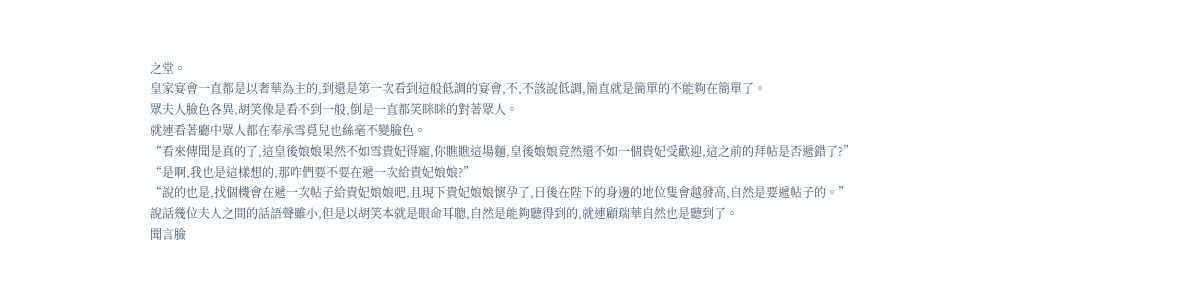之堂。
皇家宴會一直都是以奢華為主的,到還是第一次看到這般低調的宴會,不,不該說低調,簡直就是簡單的不能夠在簡單了。
眾夫人臉色各異,胡笑像是看不到一般,倒是一直都笑眯眯的對著眾人。
就連看著廳中眾人都在奉承雪覓兒也絲毫不變臉色。
“看來傳聞是真的了,這皇後娘娘果然不如雪貴妃得寵,你瞧瞧這場麵,皇後娘娘竟然還不如一個貴妃受歡迎,這之前的拜帖是否遞錯了?”
“是啊,我也是這樣想的,那咋們要不要在遞一次給貴妃娘娘?”
“說的也是,找個機會在遞一次帖子給貴妃娘娘吧,且現下貴妃娘娘懷孕了,日後在陛下的身邊的地位隻會越發高,自然是要遞帖子的。”
說話幾位夫人之間的話語聲雖小,但是以胡笑本就是眼命耳聰,自然是能夠聽得到的,就連顧瑞華自然也是聽到了。
聞言臉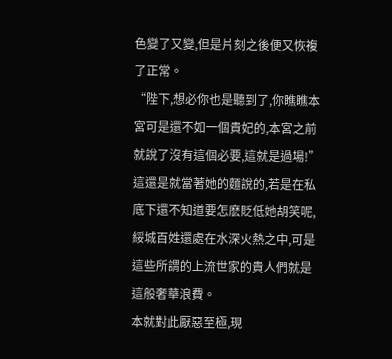色變了又變,但是片刻之後便又恢複了正常。
“陛下,想必你也是聽到了,你瞧瞧本宮可是還不如一個貴妃的,本宮之前就說了沒有這個必要,這就是過場!”
這還是就當著她的麵說的,若是在私底下還不知道要怎麽貶低她胡笑呢,綏城百姓還處在水深火熱之中,可是這些所謂的上流世家的貴人們就是這般奢華浪費。
本就對此厭惡至極,現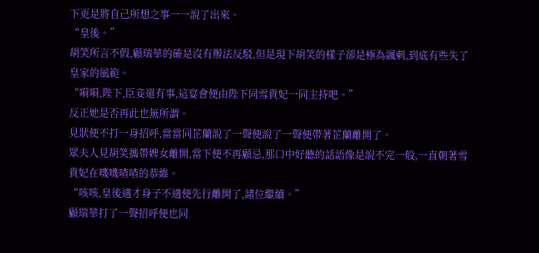下更是將自己所想之事一一說了出來。
“皇後。”
胡笑所言不假,顧瑞華的確是沒有辦法反駁,但是現下胡笑的樣子卻是極為諷刺,到底有些失了皇家的風範。
“嗬嗬,陛下,臣妾還有事,這宴會便由陛下同雪貴妃一同主持吧。”
反正她是否再此也無所謂。
見狀便不打一身招呼,當當同芷蘭說了一聲便說了一聲便帶著芷蘭離開了。
眾夫人見胡笑攜帶婢女離開,當下便不再顧忌,那口中好聽的話語像是說不完一般,一直朝著雪貴妃在嘰嘰喳喳的恭維。
“咳咳,皇後適才身子不適便先行離開了,諸位繼續。”
顧瑞華打了一聲招呼便也同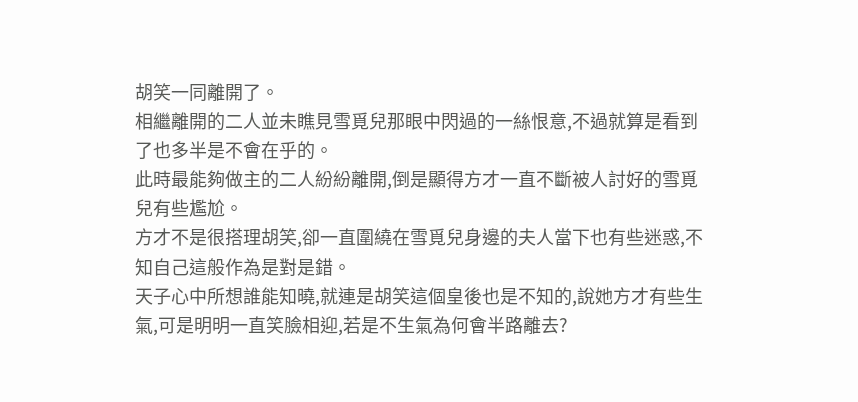胡笑一同離開了。
相繼離開的二人並未瞧見雪覓兒那眼中閃過的一絲恨意,不過就算是看到了也多半是不會在乎的。
此時最能夠做主的二人紛紛離開,倒是顯得方才一直不斷被人討好的雪覓兒有些尷尬。
方才不是很搭理胡笑,卻一直圍繞在雪覓兒身邊的夫人當下也有些迷惑,不知自己這般作為是對是錯。
天子心中所想誰能知曉,就連是胡笑這個皇後也是不知的,說她方才有些生氣,可是明明一直笑臉相迎,若是不生氣為何會半路離去?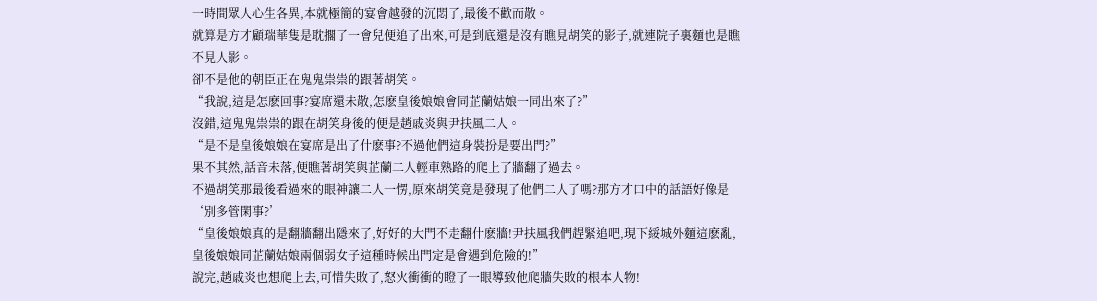一時間眾人心生各異,本就極簡的宴會越發的沉悶了,最後不歡而散。
就算是方才顧瑞華隻是耽擱了一會兒便追了出來,可是到底還是沒有瞧見胡笑的影子,就連院子裏麵也是瞧不見人影。
卻不是他的朝臣正在鬼鬼祟祟的跟著胡笑。
“我說,這是怎麽回事?宴席還未散,怎麽皇後娘娘會同芷蘭姑娘一同出來了?”
沒錯,這鬼鬼祟祟的跟在胡笑身後的便是趙戚炎與尹扶風二人。
“是不是皇後娘娘在宴席是出了什麽事?不過他們這身裝扮是要出門?”
果不其然,話音未落,便瞧著胡笑與芷蘭二人輕車熟路的爬上了牆翻了過去。
不過胡笑那最後看過來的眼神讓二人一愣,原來胡笑竟是發現了他們二人了嗎?那方才口中的話語好像是‘別多管閑事?’
“皇後娘娘真的是翻牆翻出隱來了,好好的大門不走翻什麽牆!尹扶風我們趕緊追吧,現下綏城外麵這麽亂,皇後娘娘同芷蘭姑娘兩個弱女子這種時候出門定是會遇到危險的!”
說完,趙戚炎也想爬上去,可惜失敗了,怒火衝衝的瞪了一眼導致他爬牆失敗的根本人物!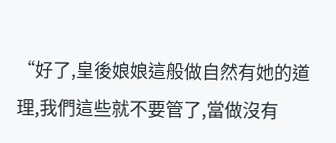“好了,皇後娘娘這般做自然有她的道理,我們這些就不要管了,當做沒有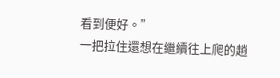看到便好。”
一把拉住還想在繼續往上爬的趙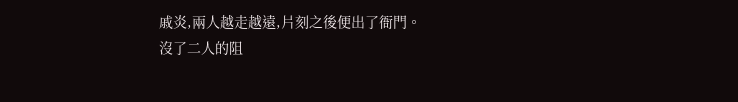戚炎,兩人越走越遠,片刻之後便出了衙門。
沒了二人的阻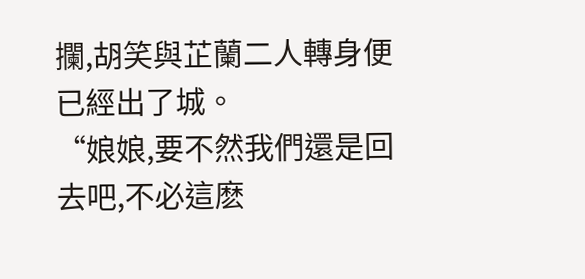攔,胡笑與芷蘭二人轉身便已經出了城。
“娘娘,要不然我們還是回去吧,不必這麽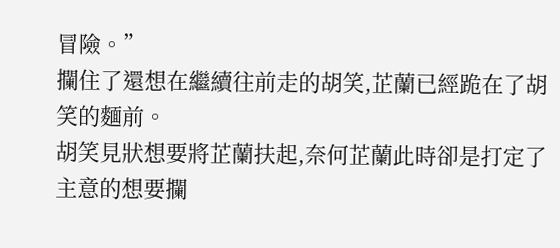冒險。”
攔住了還想在繼續往前走的胡笑,芷蘭已經跪在了胡笑的麵前。
胡笑見狀想要將芷蘭扶起,奈何芷蘭此時卻是打定了主意的想要攔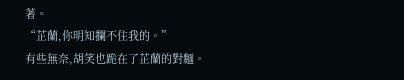著。
“芷蘭,你明知攔不住我的。”
有些無奈,胡笑也跪在了芷蘭的對麵。